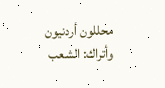محللون أردنيون وأتراك: الشعب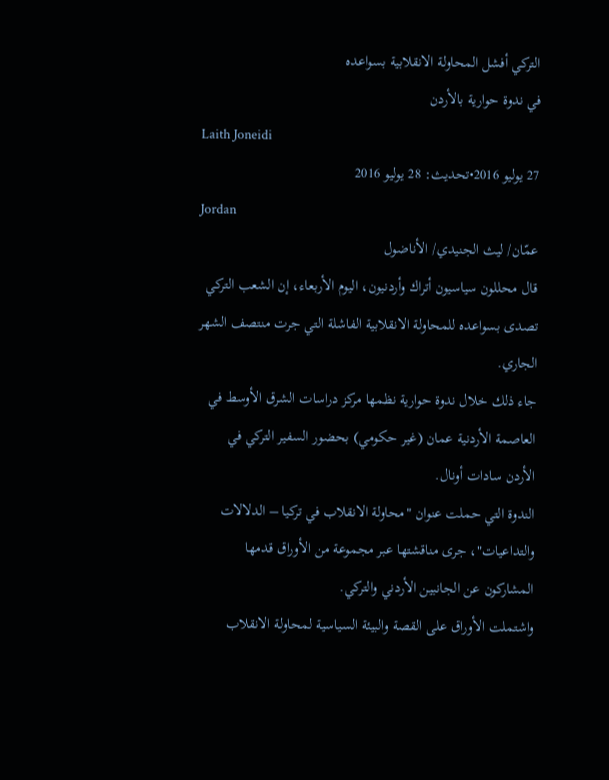التركي أفشل المحاولة الانقلابية بسواعده
في ندوة حوارية بالأردن
Laith Joneidi
27 يوليو 2016•تحديث: 28 يوليو 2016
Jordan
عمّان/ ليث الجنيدي/ الأناضول
قال محللون سياسيون أتراك وأردنيون، اليوم الأربعاء، إن الشعب التركي تصدى بسواعده للمحاولة الانقلابية الفاشلة التي جرت منتصف الشهر الجاري.
جاء ذلك خلال ندوة حوارية نظمها مركز دراسات الشرق الأوسط في العاصمة الأردنية عمان (غير حكومي) بحضور السفير التركي في الأردن سادات أونال.
الندوة التي حملت عنوان "محاولة الانقلاب في تركيا – الدلالات والتداعيات"، جرى مناقشتها عبر مجموعة من الأوراق قدمها المشاركون عن الجانبين الأردني والتركي.
واشتملت الأوراق على القصة والبيئة السياسية لمحاولة الانقلاب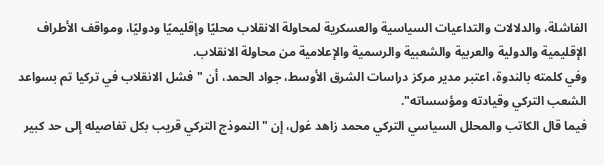الفاشلة، والدلالات والتداعيات السياسية والعسكرية لمحاولة الانقلاب محليًا وإقليميًا ودوليًا، ومواقف الأطراف الإقليمية والدولية والعربية والشعبية والرسمية والإعلامية من محاولة الانقلاب.
وفي كلمته بالندوة، اعتبر مدير مركز دراسات الشرق الأوسط، جواد الحمد، أن "فشل الانقلاب في تركيا تم بسواعد الشعب التركي وقيادته ومؤسساته".
فيما قال الكاتب والمحلل السياسي التركي محمد زاهد غول، إن "النموذج التركي قريب بكل تفاصيله إلى حد كبير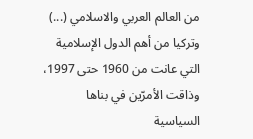من العالم العربي والاسلامي (...) وتركيا من أهم الدول الإسلامية التي عانت من 1960 حتى 1997، وذاقت الأمرّين في بناها السياسية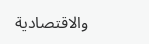والاقتصادية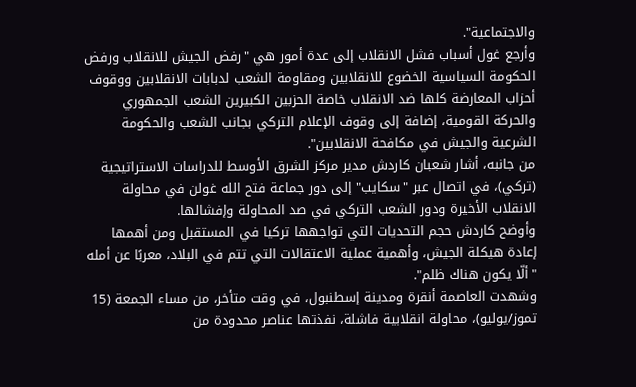والاجتماعية".
وأرجع غول أسباب فشل الانقلاب إلى عدة أمور هي "رفض الجيش للانقلاب ورفض الحكومة السياسية الخضوع للانقلابين ومقاومة الشعب لدبابات الانقلابين ووقوف أحزاب المعارضة كلها ضد الانقلاب خاصة الحزبين الكبيرين الشعب الجمهوري والحركة القومية، إضافة إلى وقوف الإعلام التركي بجانب الشعب والحكومة الشرعية والجيش في مكافحة الانقلابين".
من جانبه، أشار شعبان كاردش مدير مركز الشرق الأوسط للدراسات الاستراتيجية (تركي)، في اتصال عبر "سكايب" إلى دور جماعة فتح الله غولن في محاولة الانقلاب الأخيرة ودور الشعب التركي في صد المحاولة وإفشالها.
وأوضح كاردش حجم التحديات التي تواجهها تركيا في المستقبل ومن أهمها إعادة هيكلة الجيش، وأهمية عملية الاعتقالات التي تتم في البلاد، معربًا عن أمله "ألّا يكون هناك ظلم".
وشهدت العاصمة أنقرة ومدينة إسطنبول، في وقت متأخر، من مساء الجمعة (15 تموز/يوليو)، محاولة انقلابية فاشلة، نفذتها عناصر محدودة من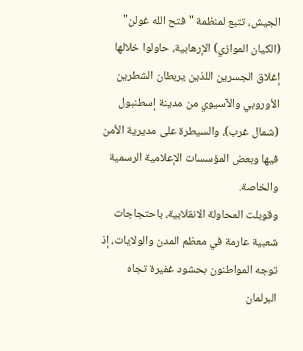الجيش، تتبع لمنظمة "فتح الله غولن" (الكيان الموازي) الإرهابية، حاولوا خلالها إغلاق الجسرين اللذين يربطان الشطرين الأوروبي والآسيوي من مدينة إسطنبول (شمال غرب)، والسيطرة على مديرية الأمن فيها وبعض المؤسسات الإعلامية الرسمية والخاصة.
وقوبلت المحاولة الانقلابية، باحتجاجات شعبية عارمة في معظم المدن والولايات، إذ توجه المواطنون بحشود غفيرة تجاه البرلمان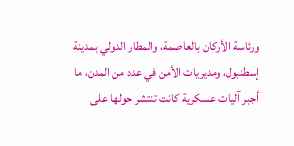ورئاسة الأركان بالعاصمة، والمطار الدولي بمدينة إسطنبول، ومديريات الأمن في عدد من المدن، ما أجبر آليات عسكرية كانت تنتشر حولها على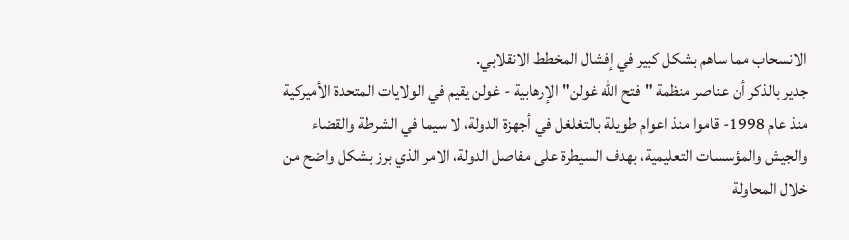الانسحاب مما ساهم بشكل كبير في إفشال المخطط الانقلابي.
جدير بالذكر أن عناصر منظمة "فتح الله غولن" الإرهابية - غولن يقيم في الولايات المتحدة الأميركية منذ عام 1998- قاموا منذ اعوام طويلة بالتغلغل في أجهزة الدولة، لا سيما في الشرطة والقضاء والجيش والمؤسسات التعليمية، بهدف السيطرة على مفاصل الدولة، الامر الذي برز بشكل واضح من خلال المحاولة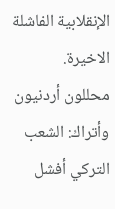الإنقلابية الفاشلة الاخيرة.
محللون أردنيون وأتراك: الشعب التركي أفشل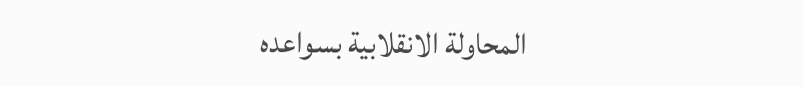المحاولة الانقلابية بسواعده